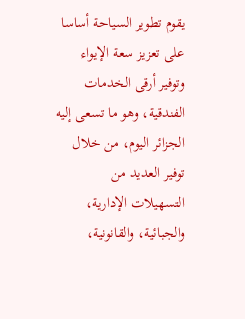يقوم تطوير السياحة أساسا على تعزيز سعة الإيواء وتوفير أرقى الخدمات الفندقية، وهو ما تسعى إليه الجزائر اليوم، من خلال توفير العديد من التسهيلات الإدارية، والجبائية، والقانونية،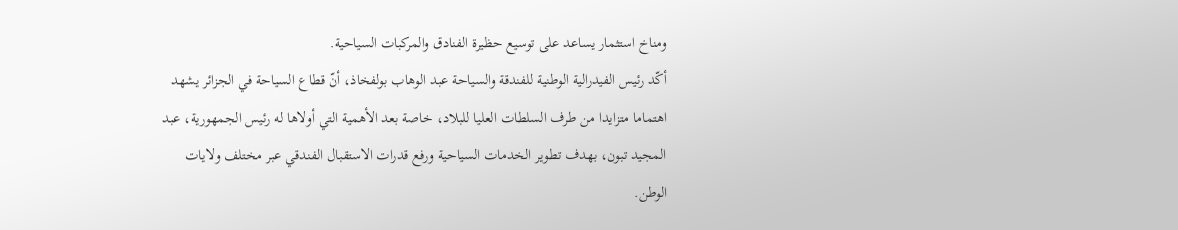ومناخ استثمار يساعد على توسيع حظيرة الفنادق والمركبات السياحية.
أكّد رئيس الفيدرالية الوطنية للفندقة والسياحة عبد الوهاب بولفخاذ، أنّ قطاع السياحة في الجزائر يشهد اهتماما متزايدا من طرف السلطات العليا للبلاد، خاصة بعد الأهمية التي أولاها له رئيس الجمهورية، عبد المجيد تبون، بهدف تطوير الخدمات السياحية ورفع قدرات الاستقبال الفندقي عبر مختلف ولايات الوطن.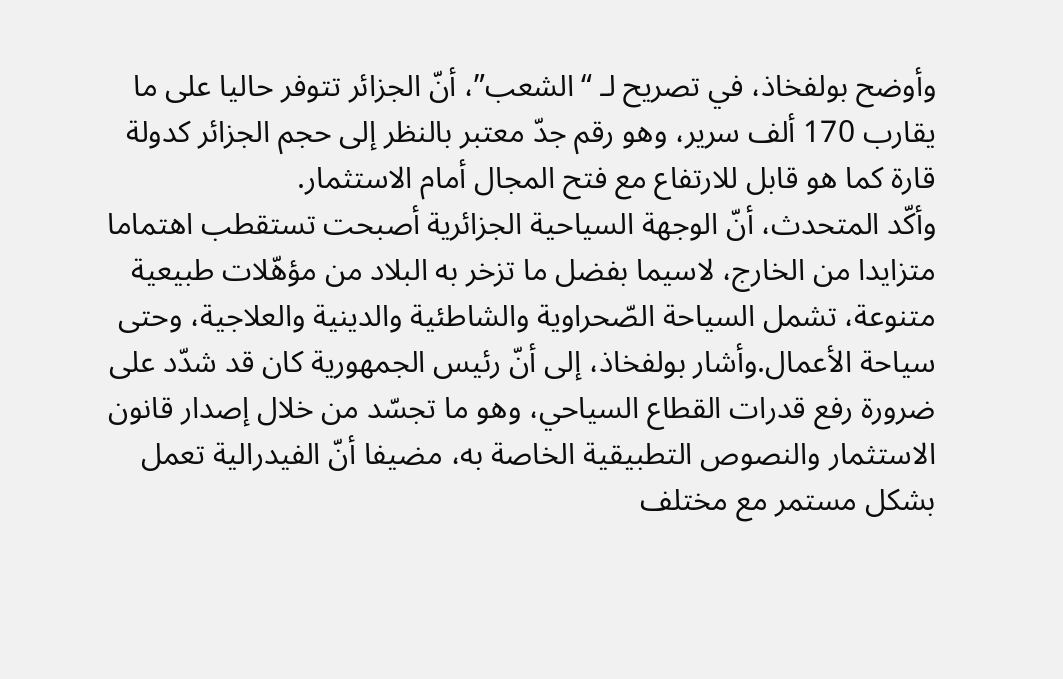وأوضح بولفخاذ، في تصريح لـ “الشعب”، أنّ الجزائر تتوفر حاليا على ما يقارب 170 ألف سرير، وهو رقم جدّ معتبر بالنظر إلى حجم الجزائر كدولة قارة كما هو قابل للارتفاع مع فتح المجال أمام الاستثمار.
وأكّد المتحدث، أنّ الوجهة السياحية الجزائرية أصبحت تستقطب اهتماما متزايدا من الخارج، لاسيما بفضل ما تزخر به البلاد من مؤهّلات طبيعية متنوعة، تشمل السياحة الصّحراوية والشاطئية والدينية والعلاجية، وحتى سياحة الأعمال.وأشار بولفخاذ، إلى أنّ رئيس الجمهورية كان قد شدّد على ضرورة رفع قدرات القطاع السياحي، وهو ما تجسّد من خلال إصدار قانون الاستثمار والنصوص التطبيقية الخاصة به، مضيفا أنّ الفيدرالية تعمل بشكل مستمر مع مختلف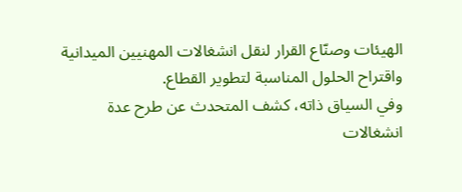الهيئات وصنّاع القرار لنقل انشغالات المهنيين الميدانية واقتراح الحلول المناسبة لتطوير القطاع.
وفي السياق ذاته، كشف المتحدث عن طرح عدة انشغالات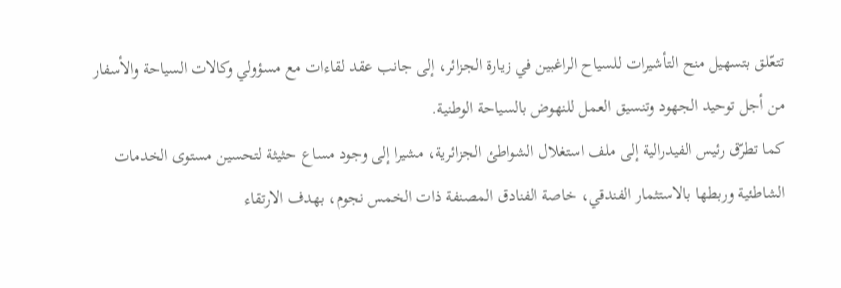تتعّلق بتسهيل منح التأشيرات للسياح الراغبين في زيارة الجزائر، إلى جانب عقد لقاءات مع مسؤولي وكالات السياحة والأسفار من أجل توحيد الجهود وتنسيق العمل للنهوض بالسياحة الوطنية.
كما تطرّق رئيس الفيدرالية إلى ملف استغلال الشواطئ الجزائرية، مشيرا إلى وجود مساع حثيثة لتحسين مستوى الخدمات الشاطئية وربطها بالاستثمار الفندقي، خاصة الفنادق المصنفة ذات الخمس نجوم، بهدف الارتقاء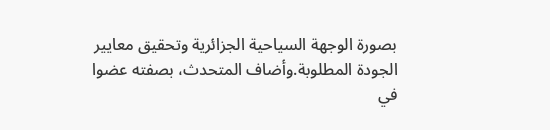بصورة الوجهة السياحية الجزائرية وتحقيق معايير الجودة المطلوبة.وأضاف المتحدث، بصفته عضوا في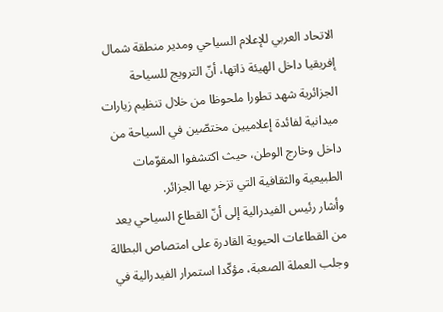الاتحاد العربي للإعلام السياحي ومدير منطقة شمال إفريقيا داخل الهيئة ذاتها، أنّ الترويج للسياحة الجزائرية شهد تطورا ملحوظا من خلال تنظيم زيارات ميدانية لفائدة إعلاميين مختصّين في السياحة من داخل وخارج الوطن، حيث اكتشفوا المقوّمات الطبيعية والثقافية التي تزخر بها الجزائر.
وأشار رئيس الفيدرالية إلى أنّ القطاع السياحي يعد من القطاعات الحيوية القادرة على امتصاص البطالة وجلب العملة الصعبة، مؤكّدا استمرار الفيدرالية في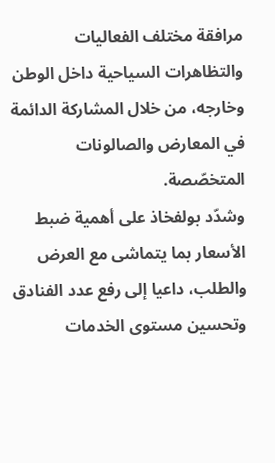مرافقة مختلف الفعاليات والتظاهرات السياحية داخل الوطن وخارجه، من خلال المشاركة الدائمة في المعارض والصالونات المتخصّصة.
وشدّد بولفخاذ على أهمية ضبط الأسعار بما يتماشى مع العرض والطلب، داعيا إلى رفع عدد الفنادق وتحسين مستوى الخدمات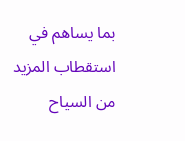بما يساهم في استقطاب المزيد من السياح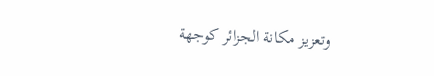وتعزيز مكانة الجزائر كوجهة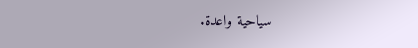سياحية واعدة.